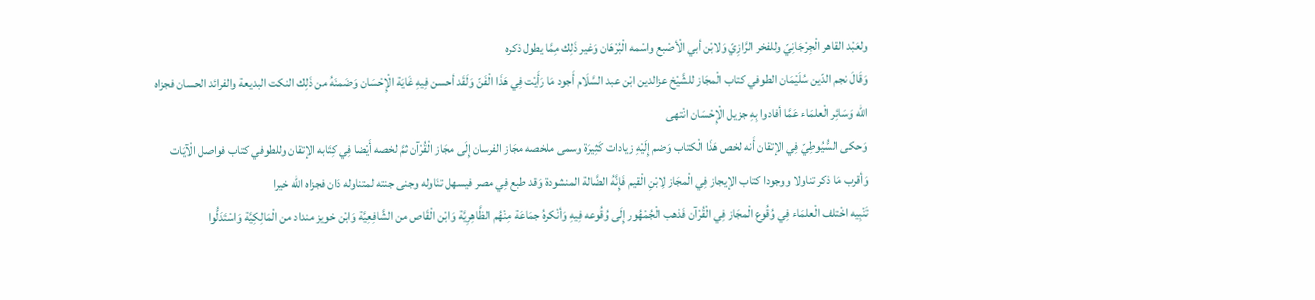ولعَبْد القاهر الْجِرْجَانِيّ وللفخر الرَّازِيّ وَلابْن أبي الْأصْبع واسْمه الْبُرْهَان وَغير ذَلِك مِمَّا يطول ذكره
وَقَالَ نجم الدّين سُلَيْمَان الطوفي كتاب الْمجَاز للشَّيْخ عزالدين ابْن عبد السَّلَام أَجود مَا رَأَيْت فِي هَذَا الْفَنّ وَلَقَد أحسن فِيهِ غَايَة الْإِحْسَان وَضَمنَهُ من ذَلِك النكت البديعة والفرائد الحسان فجزاه الله وَسَائِر الْعلمَاء عَمَّا أفادوا بِهِ جزيل الْإِحْسَان انْتهى
وَحكى السُّيُوطِيّ فِي الإتقان أَنه لخص هَذَا الْكتاب وَضم إِلَيْهِ زيادات كَثِيرَة وسمى ملخصه مجَاز الفرسان إِلَى مجَاز الْقُرْآن ثمَّ لخصه أَيْضا فِي كِتَابه الإتقان وللطوفي كتاب فواصل الْآيَات وَأقرب مَا ذكر تناولا ووجودا كتاب الإيجاز فِي الْمجَاز لِابْنِ الْقيم فَإِنَّهُ الضَّالة المنشودة وَقد طبع فِي مصر فيسهل تنَاوله وجنى جنته لمتناوله دَان فجزاه الله خيرا
تَنْبِيه اخْتلف الْعلمَاء فِي وُقُوع الْمجَاز فِي الْقُرْآن فَذهب الْجُمْهُور إِلَى وُقُوعه فِيهِ وَأنْكرهُ جمَاعَة مِنْهُم الظَّاهِرِيَّة وَابْن الْقَاص من الشَّافِعِيَّة وَابْن خويز منداد من الْمَالِكِيَّة وَاسْتَدَلُّوا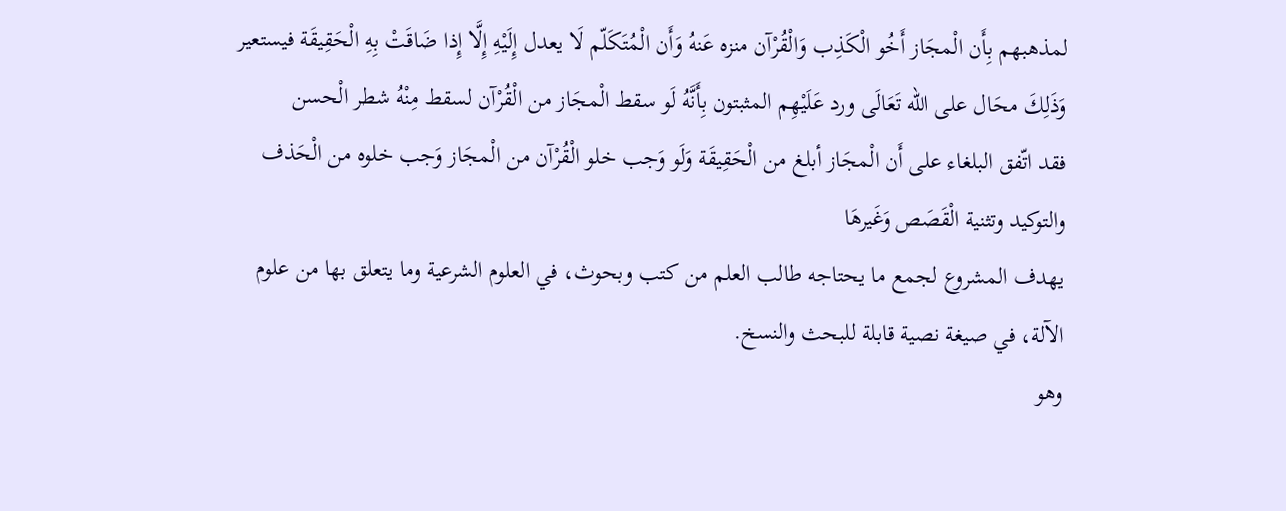لمذهبهم بِأَن الْمجَاز أَخُو الْكَذِب وَالْقُرْآن منزه عَنهُ وَأَن الْمُتَكَلّم لَا يعدل إِلَيْهِ إِلَّا إِذا ضَاقَتْ بِهِ الْحَقِيقَة فيستعير وَذَلِكَ محَال على الله تَعَالَى ورد عَلَيْهِم المثبتون بِأَنَّهُ لَو سقط الْمجَاز من الْقُرْآن لسقط مِنْهُ شطر الْحسن
فقد اتّفق البلغاء على أَن الْمجَاز أبلغ من الْحَقِيقَة وَلَو وَجب خلو الْقُرْآن من الْمجَاز وَجب خلوه من الْحَذف والتوكيد وتثنية الْقَصَص وَغَيرهَا
يهدف المشروع لجمع ما يحتاجه طالب العلم من كتب وبحوث، في العلوم الشرعية وما يتعلق بها من علوم الآلة، في صيغة نصية قابلة للبحث والنسخ.
وهو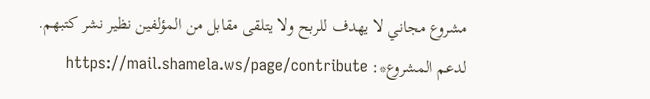مشروع مجاني لا يهدف للربح ولا يتلقى مقابل من المؤلفين نظير نشر كتبهم.
لدعم المشروع*: https://mail.shamela.ws/page/contribute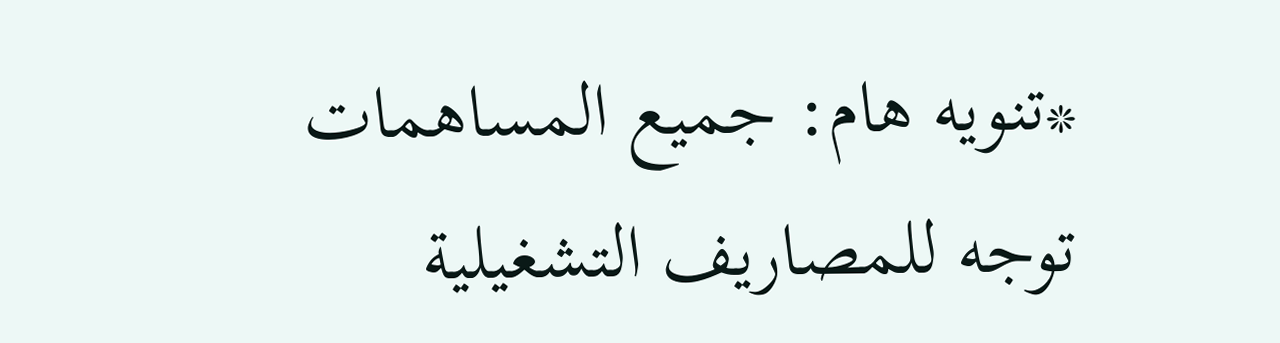*تنويه هام: جميع المساهمات توجه للمصاريف التشغيلية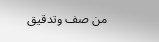من صف وتدقيق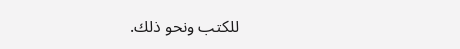للكتب ونحو ذلك.